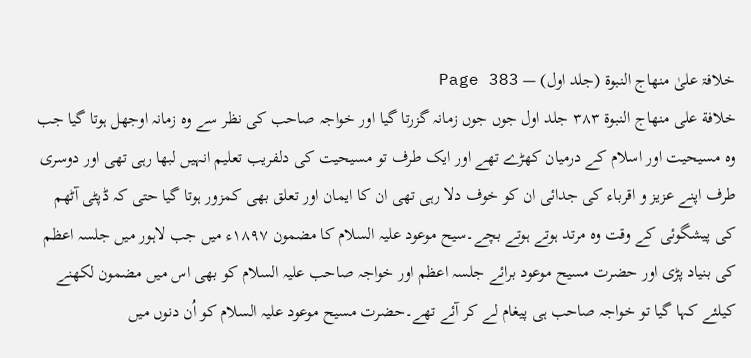خلافۃ علیٰ منھاج النبوۃ (جلد اول) — Page 383
خلافة على منهاج النبوة ۳۸۳ جلد اول جوں جوں زمانہ گزرتا گیا اور خواجہ صاحب کی نظر سے وہ زمانہ اوجھل ہوتا گیا جب وہ مسیحیت اور اسلام کے درمیان کھڑے تھے اور ایک طرف تو مسیحیت کی دلفریب تعلیم انہیں لبھا رہی تھی اور دوسری طرف اپنے عزیز و اقرباء کی جدائی ان کو خوف دلا رہی تھی ان کا ایمان اور تعلق بھی کمزور ہوتا گیا حتی کہ ڈپٹی آٹھم کی پیشگوئی کے وقت وہ مرتد ہوتے ہوتے بچے۔سیح موعود علیہ السلام کا مضمون ۱۸۹۷ء میں جب لاہور میں جلسہ اعظم کی بنیاد پڑی اور حضرت مسیح موعود برائے جلسہ اعظم اور خواجہ صاحب علیہ السلام کو بھی اس میں مضمون لکھنے کیلئے کہا گیا تو خواجہ صاحب ہی پیغام لے کر آئے تھے۔حضرت مسیح موعود علیہ السلام کو اُن دنوں میں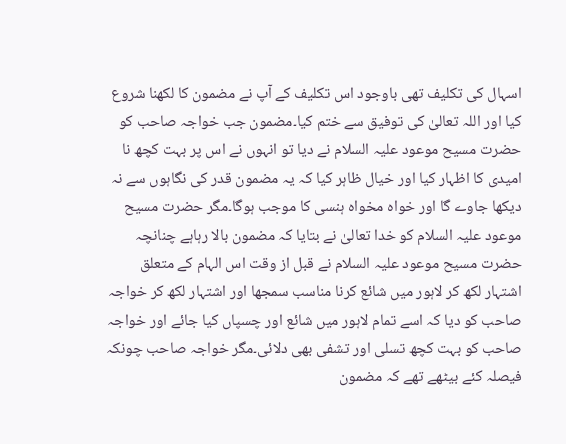اسہال کی تکلیف تھی باوجود اس تکلیف کے آپ نے مضمون کا لکھنا شروع کیا اور اللہ تعالیٰ کی توفیق سے ختم کیا۔مضمون جب خواجہ صاحب کو حضرت مسیح موعود علیہ السلام نے دیا تو انہوں نے اس پر بہت کچھ نا امیدی کا اظہار کیا اور خیال ظاہر کیا کہ یہ مضمون قدر کی نگاہوں سے نہ دیکھا جاوے گا اور خواہ مخواہ ہنسی کا موجب ہوگا۔مگر حضرت مسیح موعود علیہ السلام کو خدا تعالیٰ نے بتایا کہ مضمون بالا رہاہے چنانچہ حضرت مسیح موعود علیہ السلام نے قبل از وقت اس الہام کے متعلق اشتہار لکھ کر لاہور میں شائع کرنا مناسب سمجھا اور اشتہار لکھ کر خواجہ صاحب کو دیا کہ اسے تمام لاہور میں شائع اور چسپاں کیا جائے اور خواجہ صاحب کو بہت کچھ تسلی اور تشفی بھی دلائی۔مگر خواجہ صاحب چونکہ فیصلہ کئے بیٹھے تھے کہ مضمون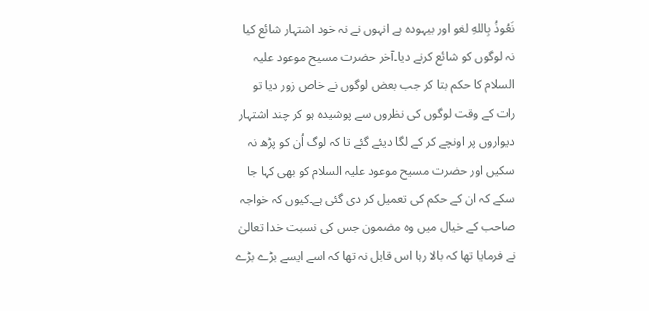نَعُوذُ بِاللهِ لغو اور بیہودہ ہے انہوں نے نہ خود اشتہار شائع کیا نہ لوگوں کو شائع کرنے دیا۔آخر حضرت مسیح موعود علیہ السلام کا حکم بتا کر جب بعض لوگوں نے خاص زور دیا تو رات کے وقت لوگوں کی نظروں سے پوشیدہ ہو کر چند اشتہار دیواروں پر اونچے کر کے لگا دیئے گئے تا کہ لوگ اُن کو پڑھ نہ سکیں اور حضرت مسیح موعود علیہ السلام کو بھی کہا جا سکے کہ ان کے حکم کی تعمیل کر دی گئی ہے۔کیوں کہ خواجہ صاحب کے خیال میں وہ مضمون جس کی نسبت خدا تعالیٰ نے فرمایا تھا کہ بالا رہا اس قابل نہ تھا کہ اسے ایسے بڑے بڑے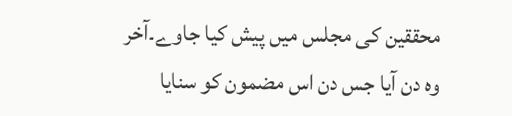محققین کی مجلس میں پیش کیا جاوے۔آخر وہ دن آیا جس دن اس مضمون کو سنایا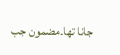جانا تھا۔مضمون جب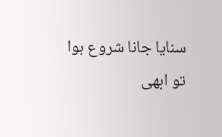سنایا جانا شروع ہوا تو ابھی